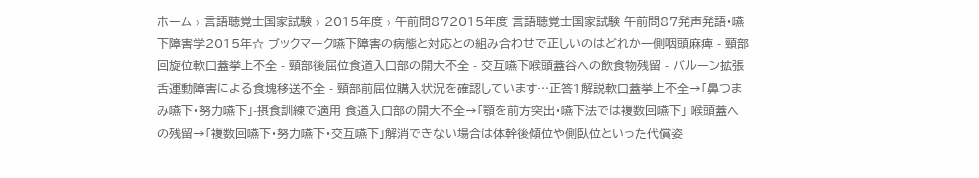ホーム › 言語聴覚士国家試験 › 2015年度 › 午前問872015年度 言語聴覚士国家試験 午前問87発声発語・嚥下障害学2015年☆ ブックマーク嚥下障害の病態と対応との組み合わせで正しいのはどれか一側咽頭麻痺 - 頸部回旋位軟口蓋挙上不全 - 頸部後屈位食道入口部の開大不全 - 交互嚥下喉頭蓋谷への飲食物残留 - バルーン拡張舌運動障害による食塊移送不全 - 頸部前屈位購入状況を確認しています…正答1解説軟口蓋挙上不全→「鼻つまみ嚥下・努力嚥下」-摂食訓練で適用 食道入口部の開大不全→「顎を前方突出・嚥下法では複数回嚥下」 喉頭蓋への残留→「複数回嚥下・努力嚥下・交互嚥下」解消できない場合は体幹後傾位や側臥位といった代償姿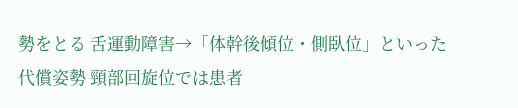勢をとる 舌運動障害→「体幹後傾位・側臥位」といった代償姿勢 頸部回旋位では患者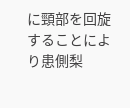に頸部を回旋することにより患側梨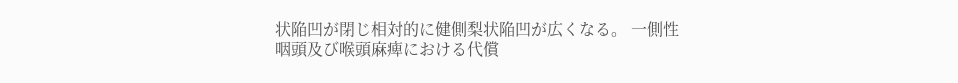状陥凹が閉じ相対的に健側梨状陥凹が広くなる。 一側性咽頭及び喉頭麻痺における代償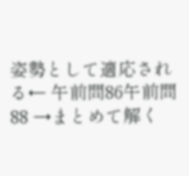姿勢として適応される← 午前問86午前問88 →まとめて解く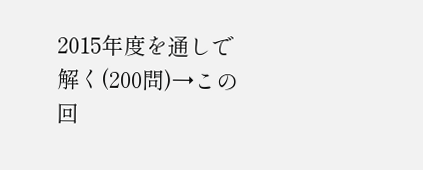2015年度を通しで解く(200問)→この回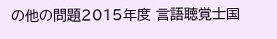の他の問題2015年度 言語聴覚士国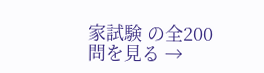家試験 の全200問を見る →